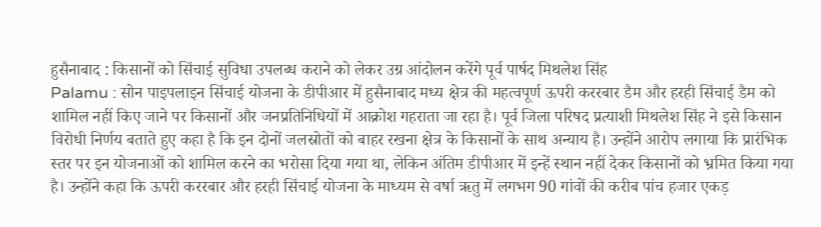हुसैनाबाद : किसानों को सिंचाई सुविधा उपलब्ध कराने को लेकर उग्र आंदोलन करेंगे पूर्व पार्षद मिथलेश सिंह
Palamu : सोन पाइपलाइन सिंचाई योजना के डीपीआर में हुसैनाबाद मध्य क्षेत्र की महत्वपूर्ण ऊपरी कररबार डैम और हरही सिंचाई डैम को शामिल नहीं किए जाने पर किसानों और जनप्रतिनिधियों में आक्रोश गहराता जा रहा है। पूर्व जिला परिषद प्रत्याशी मिथलेश सिंह ने इसे किसान विरोधी निर्णय बताते हुए कहा है कि इन दोनों जलस्रोतों को बाहर रखना क्षेत्र के किसानों के साथ अन्याय है। उन्होंने आरोप लगाया कि प्रारंभिक स्तर पर इन योजनाओं को शामिल करने का भरोसा दिया गया था, लेकिन अंतिम डीपीआर में इन्हें स्थान नहीं देकर किसानों को भ्रमित किया गया है। उन्होंने कहा कि ऊपरी कररबार और हरही सिंचाई योजना के माध्यम से वर्षा ऋतु में लगभग 90 गांवों की करीब पांच हजार एकड़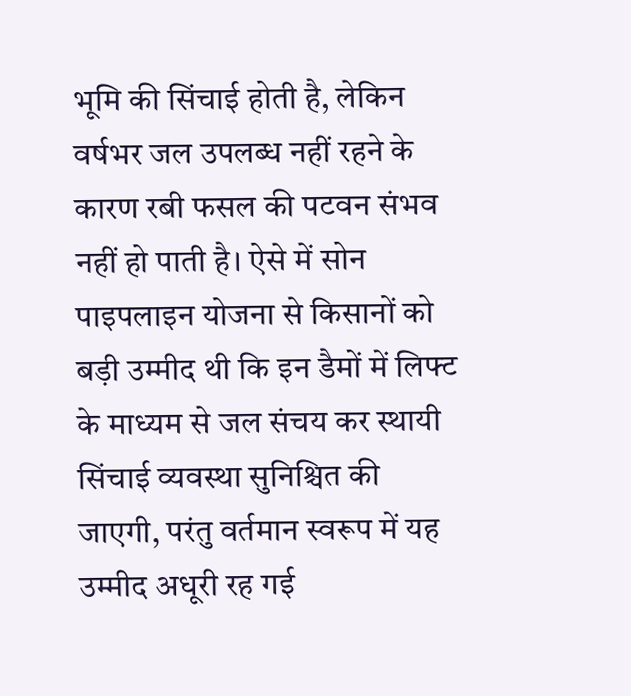भूमि की सिंचाई होती है, लेकिन वर्षभर जल उपलब्ध नहीं रहने के कारण रबी फसल की पटवन संभव नहीं हो पाती है। ऐसे में सोन पाइपलाइन योजना से किसानों को बड़ी उम्मीद थी कि इन डैमों में लिफ्ट के माध्यम से जल संचय कर स्थायी सिंचाई व्यवस्था सुनिश्चित की जाएगी, परंतु वर्तमान स्वरूप में यह उम्मीद अधूरी रह गई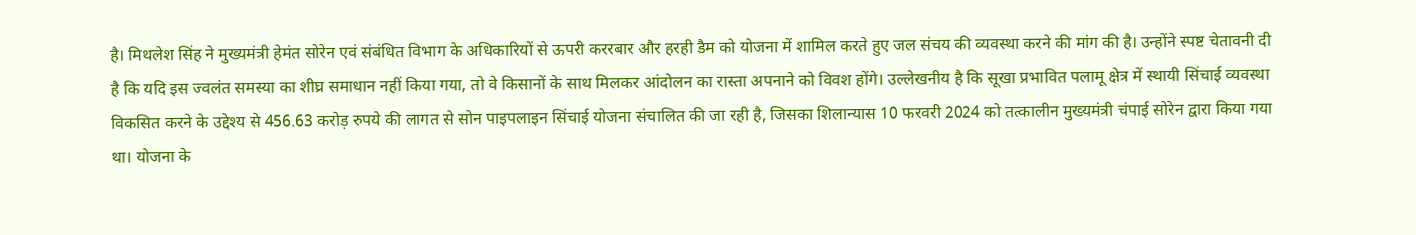है। मिथलेश सिंह ने मुख्यमंत्री हेमंत सोरेन एवं संबंधित विभाग के अधिकारियों से ऊपरी कररबार और हरही डैम को योजना में शामिल करते हुए जल संचय की व्यवस्था करने की मांग की है। उन्होंने स्पष्ट चेतावनी दी है कि यदि इस ज्वलंत समस्या का शीघ्र समाधान नहीं किया गया, तो वे किसानों के साथ मिलकर आंदोलन का रास्ता अपनाने को विवश होंगे। उल्लेखनीय है कि सूखा प्रभावित पलामू क्षेत्र में स्थायी सिंचाई व्यवस्था विकसित करने के उद्देश्य से 456.63 करोड़ रुपये की लागत से सोन पाइपलाइन सिंचाई योजना संचालित की जा रही है, जिसका शिलान्यास 10 फरवरी 2024 को तत्कालीन मुख्यमंत्री चंपाई सोरेन द्वारा किया गया था। योजना के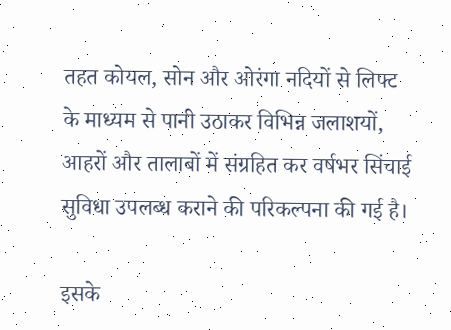तहत कोयल, सोन और ओरंगा नदियों से लिफ्ट के माध्यम से पानी उठाकर विभिन्न जलाशयों, आहरों और तालाबों में संग्रहित कर वर्षभर सिंचाई सुविधा उपलब्ध कराने की परिकल्पना की गई है।

इसके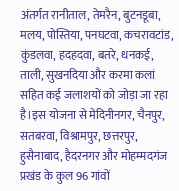अंतर्गत रानीताल, तेमरैन, बुटनडूबा, मलय, पोस्तिया, पनघटवा, कचरावटांड, कुंडलवा, हदहदवा, बतरे, धनकई, ताली, सुखनदिया और करमा कलां सहित कई जलाशयों को जोड़ा जा रहा है।इस योजना से मेदिनीनगर, चैनपुर, सतबरवा, विश्रामपुर, छत्तरपुर, हुसैनाबाद, हैदरनगर और मोहम्मदगंज प्रखंड के कुल 96 गांवों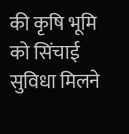की कृषि भूमि को सिंचाई सुविधा मिलने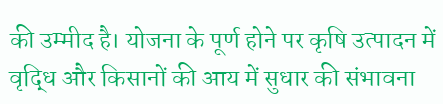की उम्मीद है। योजना के पूर्ण होने पर कृषि उत्पादन में वृद्धि और किसानों की आय में सुधार की संभावना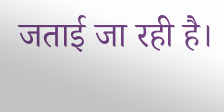जताई जा रही है।